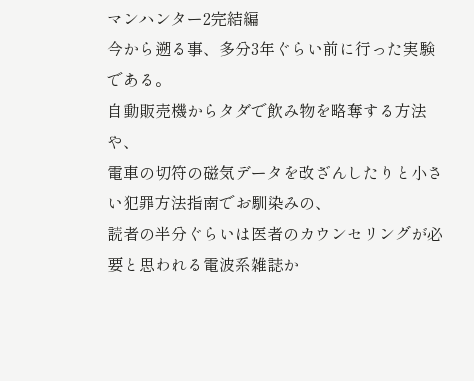マンハンター2完結編
今から遡る事、多分3年ぐらい前に行った実験である。
自動販売機からタダで飲み物を略奪する方法や、
電車の切符の磁気データを改ざんしたりと小さい犯罪方法指南でお馴染みの、
読者の半分ぐらいは医者のカウンセリングが必要と思われる電波系雑誌か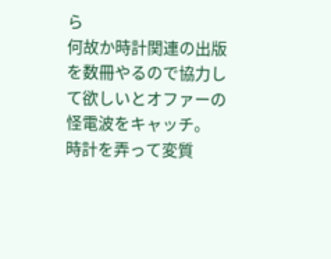ら
何故か時計関連の出版を数冊やるので協力して欲しいとオファーの怪電波をキャッチ。
時計を弄って変質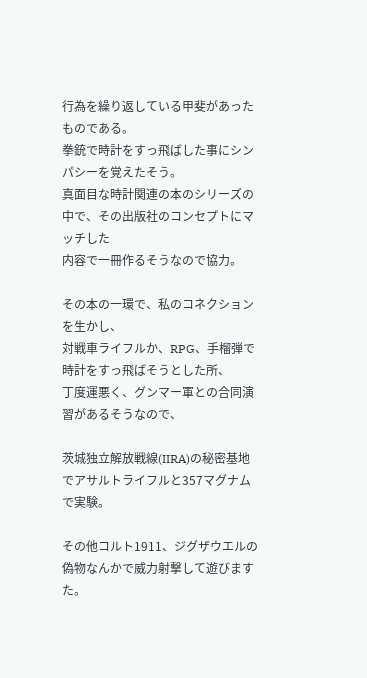行為を繰り返している甲斐があったものである。
拳銃で時計をすっ飛ばした事にシンパシーを覚えたそう。
真面目な時計関連の本のシリーズの中で、その出版社のコンセプトにマッチした
内容で一冊作るそうなので協力。

その本の一環で、私のコネクションを生かし、
対戦車ライフルか、RPG、手榴弾で時計をすっ飛ばそうとした所、
丁度運悪く、グンマー軍との合同演習があるそうなので、

茨城独立解放戦線(IIRA)の秘密基地でアサルトライフルと357マグナムで実験。

その他コルト1911、ジグザウエルの偽物なんかで威力射撃して遊びますた。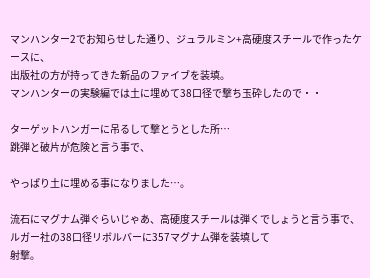マンハンター2でお知らせした通り、ジュラルミン+高硬度スチールで作ったケースに、
出版社の方が持ってきた新品のファイブを装填。
マンハンターの実験編では土に埋めて38口径で撃ち玉砕したので・・

ターゲットハンガーに吊るして撃とうとした所…
跳弾と破片が危険と言う事で、

やっぱり土に埋める事になりました…。

流石にマグナム弾ぐらいじゃあ、高硬度スチールは弾くでしょうと言う事で、
ルガー社の38口径リボルバーに357マグナム弾を装填して
射撃。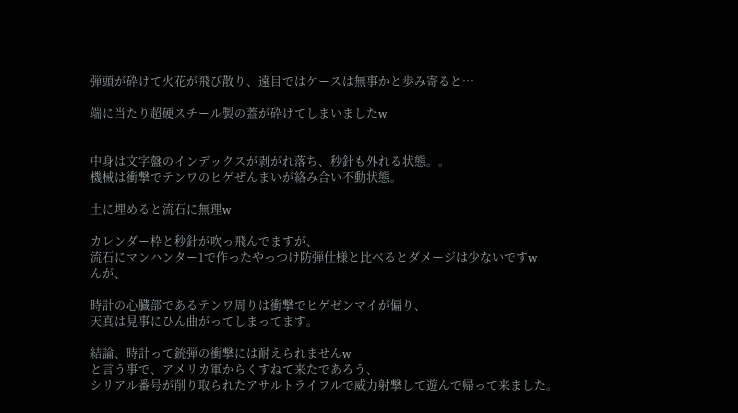弾頭が砕けて火花が飛び散り、遠目ではケースは無事かと歩み寄ると…

端に当たり超硬スチール製の蓋が砕けてしまいましたw


中身は文字盤のインデックスが剥がれ落ち、秒針も外れる状態。。
機械は衝撃でテンワのヒゲぜんまいが絡み合い不動状態。

土に埋めると流石に無理w

カレンダー枠と秒針が吹っ飛んでますが、
流石にマンハンター1で作ったやっつけ防弾仕様と比べるとダメージは少ないですw
んが、

時計の心臓部であるテンワ周りは衝撃でヒゲゼンマイが偏り、
天真は見事にひん曲がってしまってます。

結論、時計って銃弾の衝撃には耐えられませんw
と言う事で、アメリカ軍からくすねて来たであろう、
シリアル番号が削り取られたアサルトライフルで威力射撃して遊んで帰って来ました。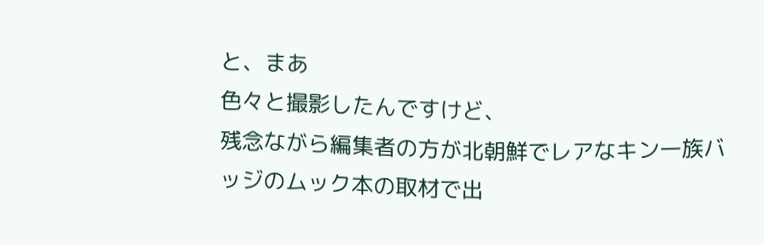と、まあ
色々と撮影したんですけど、
残念ながら編集者の方が北朝鮮でレアなキン一族バッジのムック本の取材で出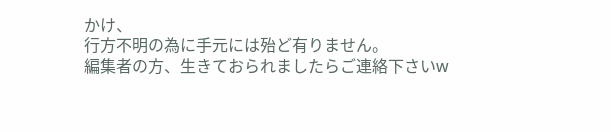かけ、
行方不明の為に手元には殆ど有りません。
編集者の方、生きておられましたらご連絡下さいw